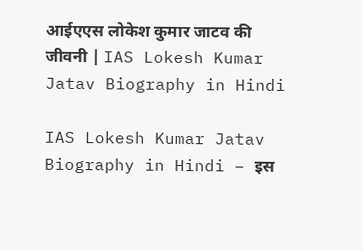आईएएस लोकेश कुमार जाटव की जीवनी | IAS Lokesh Kumar Jatav Biography in Hindi

IAS Lokesh Kumar Jatav Biography in Hindi – इस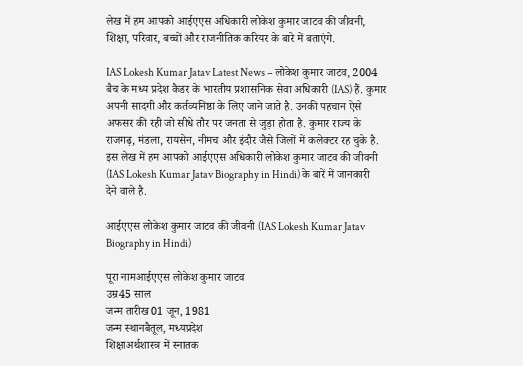लेख में हम आपको आईएएस अधिकारी लोकेश कुमार जाटव की जीवनी, शिक्षा, परिवार, बच्चों और राजनीतिक करियर के बारे में बताएंगे.

IAS Lokesh Kumar Jatav Latest News – लोकेश कुमार जाटव, 2004 बैच के मध्य प्रदेश कैडर के भारतीय प्रशासनिक सेवा अधिकारी (IAS) हैं. कुमार अपनी सादगी और कर्तव्यनिष्ठा के लिए जाने जाते है. उनकी पहचान ऐसे अफसर की रही जो सीधे तौर पर जनता से जुड़ा होता है. कुमार राज्य के राजगढ़, मंडला, रायसेन, नीमच और इंदौर जैसे जिलों में कलेक्टर रह चुके है. इस लेख में हम आपको आईएएस अधिकारी लोकेश कुमार जाटव की जीवनी (IAS Lokesh Kumar Jatav Biography in Hindi) के बारें में जानकारी देने वाले है.

आईएएस लोकेश कुमार जाटव की जीवनी (IAS Lokesh Kumar Jatav Biography in Hindi)

पूरा नामआईएएस लोकेश कुमार जाटव
उम्र45 साल
जन्म तारीख01 जून, 1981
जन्म स्थानबैतूल, मध्यप्रदेश
शिक्षाअर्थशास्त्र में स्नातक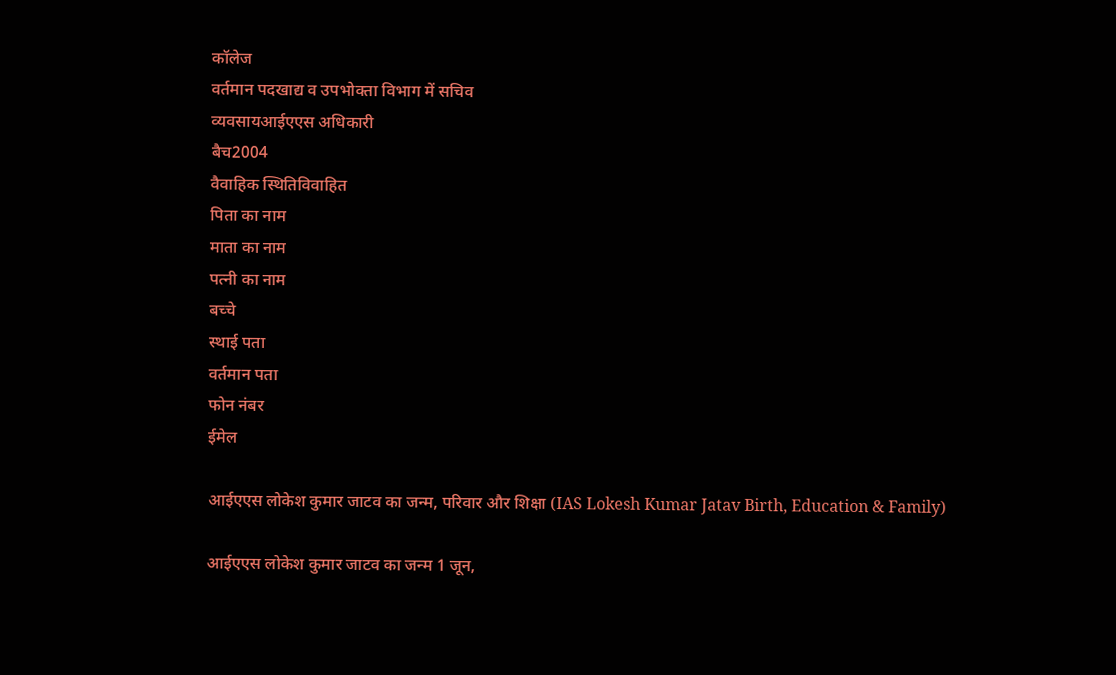कॉलेज
वर्तमान पदखाद्य व उपभोक्ता विभाग में सचिव
व्यवसायआईएएस अधिकारी
बैच2004
वैवाहिक स्थितिविवाहित
पिता का नाम
माता का नाम
पत्नी का नाम
बच्चे
स्थाई पता
वर्तमान पता
फोन नंबर
ईमेल

आईएएस लोकेश कुमार जाटव का जन्म, परिवार और शिक्षा (IAS Lokesh Kumar Jatav Birth, Education & Family)

आईएएस लोकेश कुमार जाटव का जन्म 1 जून,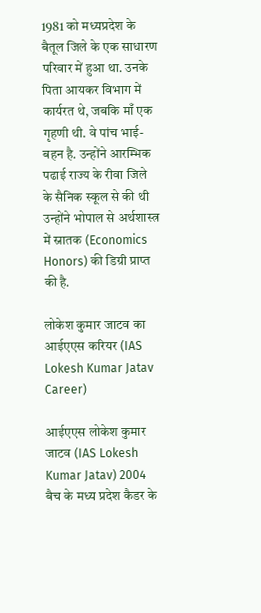1981 को मध्यप्रदेश के बैतूल जिले के एक साधारण परिवार में हुआ था. उनके पिता आयकर विभाग में कार्यरत थे, जबकि माँ एक गृहणी थी. वे पांच भाई-बहन है. उन्होंने आरम्भिक पढाई राज्य के रीवा जिले के सैनिक स्कूल से की थी उन्होंने भोपाल से अर्थशास्त्र में स्नातक (Economics Honors) की डिग्री प्राप्त की है.

लोकेश कुमार जाटव का आईएएस करियर (IAS Lokesh Kumar Jatav Career)

आईएएस लोकेश कुमार जाटव (IAS Lokesh Kumar Jatav) 2004 बैच के मध्य प्रदेश कैडर के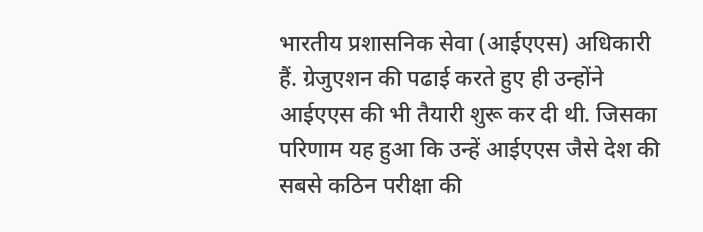भारतीय प्रशासनिक सेवा (आईएएस) अधिकारी हैं. ग्रेजुएशन की पढाई करते हुए ही उन्होंने आईएएस की भी तैयारी शुरू कर दी थी. जिसका परिणाम यह हुआ कि उन्हें आईएएस जैसे देश की सबसे कठिन परीक्षा की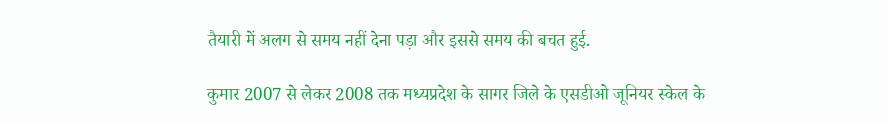तैयारी में अलग से समय नहीं देना पड़ा और इससे समय की बचत हुई.

कुमार 2007 से लेकर 2008 तक मध्यप्रदेश के सागर जिले के एसडीओ जूनियर स्केल के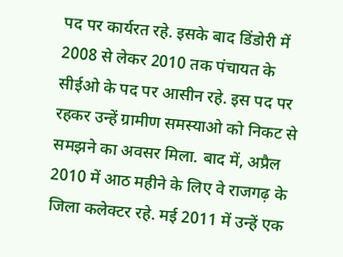पद पर कार्यरत रहे. इसके बाद डिंडोरी में 2008 से लेकर 2010 तक पंचायत के सीईओ के पद पर आसीन रहे. इस पद पर रहकर उन्हें ग्रामीण समस्याओ को निकट से समझने का अवसर मिला. बाद में, अप्रैल 2010 में आठ महीने के लिए वे राजगढ़ के जिला कलेक्टर रहे. मई 2011 में उन्हें एक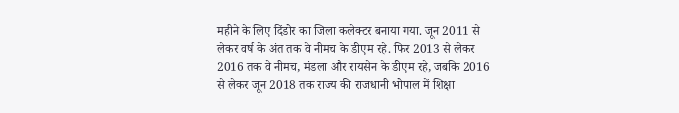महीने के लिए दिंडोर का जिला कलेक्टर बनाया गया. जून 2011 से लेकर वर्ष के अंत तक वे नीमच के डीएम रहे. फिर 2013 से लेकर 2016 तक वे नीमच, मंडला और रायसेन के डीएम रहे, जबकि 2016 से लेकर जून 2018 तक राज्य की राजधानी भोपाल में शिक्षा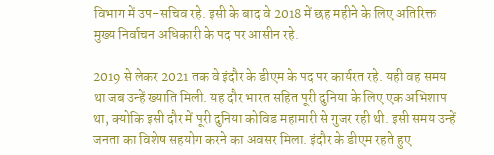विभाग में उप-सचिव रहे. इसी के बाद वे 2018 में छह महीने के लिए अतिरिक्त मुख्य निर्वाचन अधिकारी के पद पर आसीन रहे.

2019 से लेकर 2021 तक वे इंदौर के डीएम के पद पर कार्यरत रहे. यही वह समय था जब उन्हें ख्याति मिली. यह दौर भारत सहित पूरी दुनिया के लिए एक अभिशाप था, क्योकि इसी दौर में पूरी दुनिया कोविड महामारी से गुजर रही थी. इसी समय उन्हें जनता का विशेष सहयोग करने का अवसर मिला. इंदौर के डीएम रहते हुए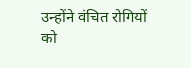उन्होंने वंचित रोगियों को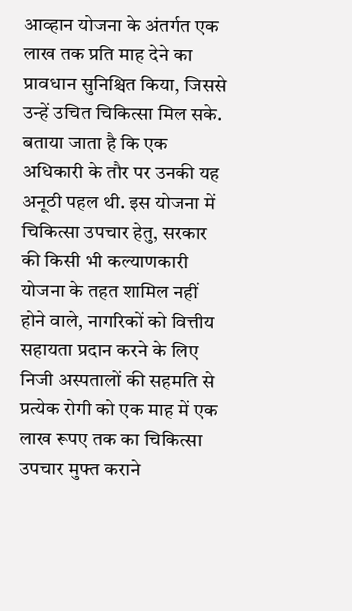आव्हान योजना के अंतर्गत एक लाख तक प्रति माह देने का प्रावधान सुनिश्चित किया, जिससे उन्हें उचित चिकित्सा मिल सके. बताया जाता है कि एक अधिकारी के तौर पर उनकी यह अनूठी पहल थी. इस योजना में चिकित्सा उपचार हेतु, सरकार की किसी भी कल्याणकारी योजना के तहत शामिल नहीं होने वाले, नागरिकों को वित्तीय सहायता प्रदान करने के लिए निजी अस्पतालों की सहमति से प्रत्येक रोगी को एक माह में एक लाख रूपए तक का चिकित्सा उपचार मुफ्त कराने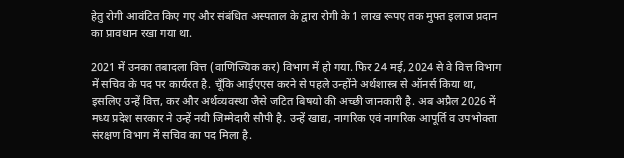हेतु रोगी आवंटित किए गए और संबंधित अस्पताल के द्वारा रोगी के 1 लाख रूपए तक मुफ्त इलाज प्रदान का प्रावधान रखा गया था.

2021 में उनका तबादला वित्त (वाणिज्यिक कर) विभाग में हो गया. फिर 24 मई, 2024 से वे वित्त विभाग में सचिव के पद पर कार्यरत है. चूँकि आईएएस करने से पहले उन्होंने अर्थशास्त्र से ऑनर्स किया था, इसलिए उन्हें वित्त, कर और अर्थव्यवस्था जैसे जटित बिषयो की अच्छी जानकारी है. अब अप्रैल 2026 में मध्य प्रदेश सरकार ने उन्हें नयी जिम्मेदारी सौपी है. उन्हें खाद्य, नागरिक एवं नागरिक आपूर्ति व उपभोक्ता संरक्षण विभाग में सचिव का पद मिला है.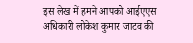इस लेख में हमने आपको आईएएस अधिकारी लोकेश कुमार जाटव की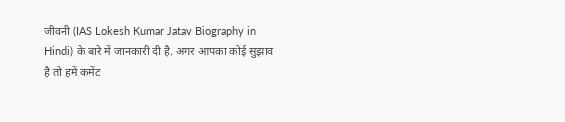जीवनी (IAS Lokesh Kumar Jatav Biography in Hindi) के बारे में जानकारी दी है. अगर आपका कोई सुझाव है तो हमें कमेंट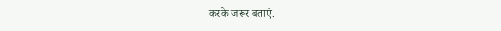करके जरूर बताएं.